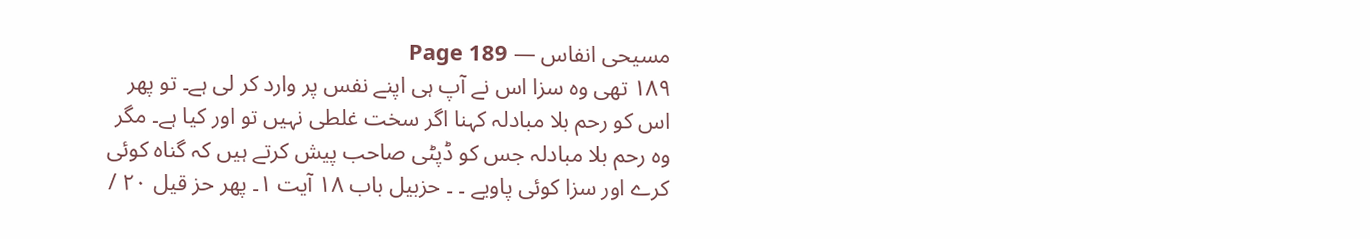مسیحی انفاس — Page 189
۱۸۹ تھی وہ سزا اس نے آپ ہی اپنے نفس پر وارد کر لی ہے۔ تو پھر اس کو رحم بلا مبادلہ کہنا اگر سخت غلطی نہیں تو اور کیا ہے۔ مگر وہ رحم بلا مبادلہ جس کو ڈپٹی صاحب پیش کرتے ہیں کہ گناہ کوئی کرے اور سزا کوئی پاویے ۔ ۔ حزبیل باب ۱۸ آیت ۱۔ پھر حز قیل ۲۰ /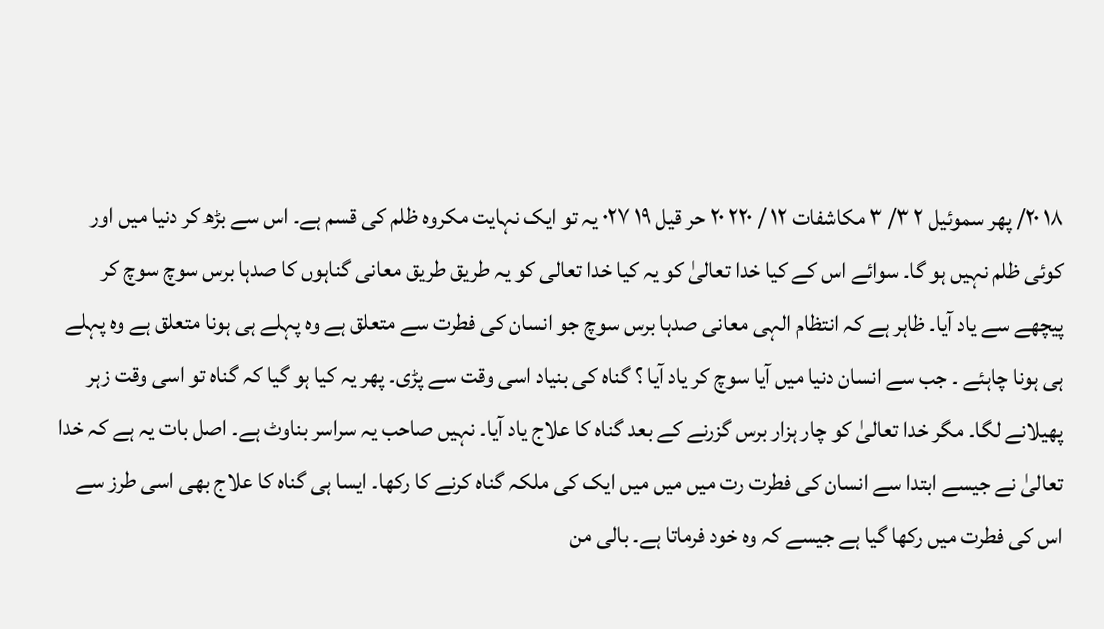۱۸ ۲۰/ پھر سموئیل ۲ ۳/ ۳ مکاشفات ۱۲ / ۲۲۰ ۲۰ حر قیل ۱۹ ۰۲۷ یہ تو ایک نہایت مکروہ ظلم کی قسم ہے۔ اس سے بڑھ کر دنیا میں اور کوئی ظلم نہیں ہو گا۔ سوائے اس کے کیا خدا تعالیٰ کو یہ کیا خدا تعالی کو یہ طریق طریق معانی گناہوں کا صدہا برس سوچ سوچ کر پیچھے سے یاد آیا۔ ظاہر ہے کہ انتظام الہی معانی صدہا برس سوچ جو انسان کی فطرت سے متعلق ہے وہ پہلے ہی ہونا متعلق ہے وہ پہلے ہی ہونا چاہئے ۔ جب سے انسان دنیا میں آیا سوچ کر یاد آیا ؟ گناہ کی بنیاد اسی وقت سے پڑی۔ پھر یہ کیا ہو گیا کہ گناہ تو اسی وقت زہر پھیلانے لگا۔ مگر خدا تعالیٰ کو چار ہزار برس گزرنے کے بعد گناہ کا علاج یاد آیا۔ نہیں صاحب یہ سراسر بناوٹ ہے۔ اصل بات یہ ہے کہ خدا تعالیٰ نے جیسے ابتدا سے انسان کی فطرت رت میں میں میں ایک کی ملکہ گناہ کرنے کا رکھا۔ ایسا ہی گناہ کا علاج بھی اسی طرز سے اس کی فطرت میں رکھا گیا ہے جیسے کہ وہ خود فرماتا ہے۔ بالی من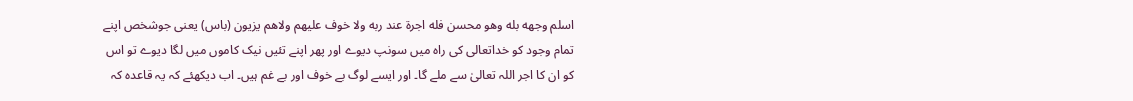اسلم وجهه بله وهو محسن فله اجرة عند ربه ولا خوف عليهم ولاهم یزیون (باس) یعنی جوشخص اپنے تمام وجود کو خداتعالی کی راہ میں سونپ دیوے اور پھر اپنے تئیں نیک کاموں میں لگا دیوے تو اس کو ان کا اجر اللہ تعالیٰ سے ملے گا۔ اور ایسے لوگ بے خوف اور بے غم ہیں۔ اب دیکھئے کہ یہ قاعدہ کہ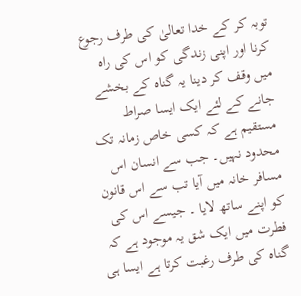توبہ کر کے خدا تعالیٰ کی طرف رجوع کرنا اور اپنی زندگی کو اس کی راہ میں وقف کر دینا یہ گناہ کے بخشے جانے کے لئے ایک ایسا صراط مستقیم ہے کہ کسی خاص زمانہ تک محدود نہیں۔ جب سے انسان اس مسافر خانہ میں آیا تب سے اس قانون کو اپنے ساتھ لایا ۔ جیسے اس کی فطرت میں ایک شق یہ موجود ہے کہ گناہ کی طرف رغبت کرتا ہے ایسا ہی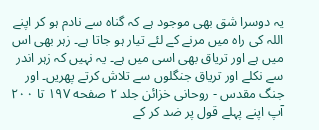یہ دوسرا شق بھی موجود ہے کہ گناہ سے نادم ہو کر اپنے اللہ کی راہ میں مرنے کے لئے تیار ہو جاتا ہے۔ زہر بھی اس میں ہے اور تریاق بھی اسی میں ہے۔ یہ نہیں کہ زہر اندر سے نکلے اور تریاق جنگلوں سے تلاش کرتے پھریں۔ اور جنگ مقدس - روحانی خزائن جلد ۲ صفحه ۱۹۷ تا ۲۰۰ آپ اپنے پہلے قول پر ضد کر کے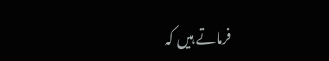فرماتے ہیں کہ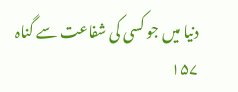دنیا میں جو کسی کی شفاعت سے گناہ ۱۵۷